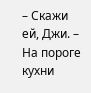– Скажи ей, Джи. – На пороге кухни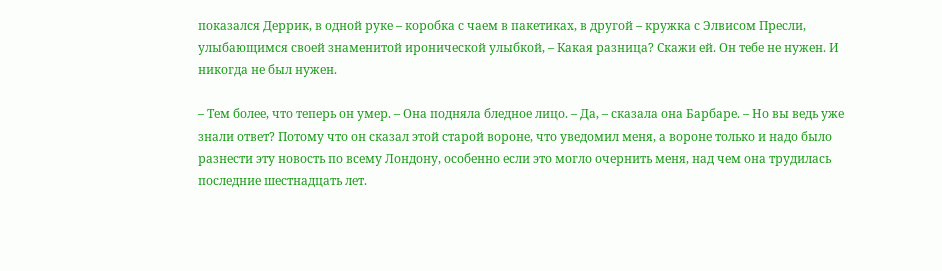показался Деррик, в одной руке – коробка с чаем в пакетиках, в другой – кружка с Элвисом Пресли, улыбающимся своей знаменитой иронической улыбкой, – Какая разница? Скажи ей. Он тебе не нужен. И никогда не был нужен.

– Тем более, что теперь он умер. – Она подняла бледное лицо. – Да, – сказала она Барбаре. – Но вы ведь уже знали ответ? Потому что он сказал этой старой вороне, что уведомил меня, а вороне только и надо было разнести эту новость по всему Лондону, особенно если это могло очернить меня, над чем она трудилась последние шестнадцать лет.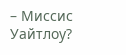– Миссис Уайтлоу?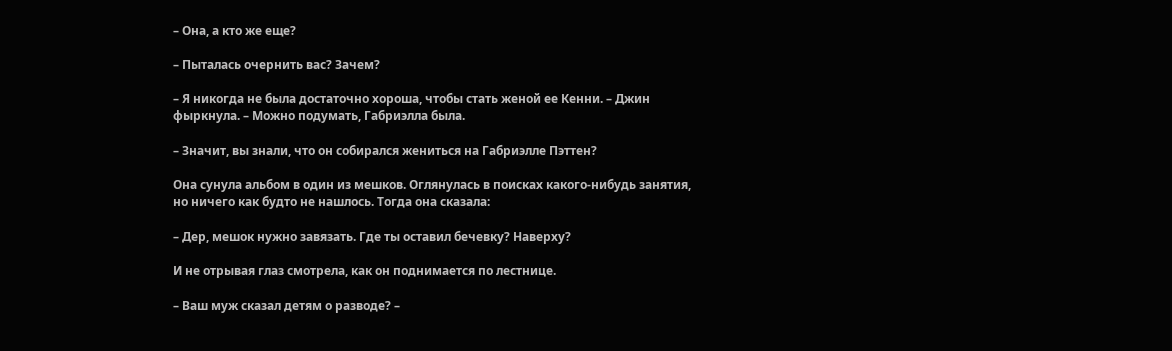– Она, а кто же еще?

– Пыталась очернить вас? Зачем?

– Я никогда не была достаточно хороша, чтобы стать женой ее Кенни. – Джин фыркнула. – Можно подумать, Габриэлла была.

– Значит, вы знали, что он собирался жениться на Габриэлле Пэттен?

Она сунула альбом в один из мешков. Оглянулась в поисках какого-нибудь занятия, но ничего как будто не нашлось. Тогда она сказала:

– Дер, мешок нужно завязать. Где ты оставил бечевку? Наверху?

И не отрывая глаз смотрела, как он поднимается по лестнице.

– Ваш муж сказал детям о разводе? –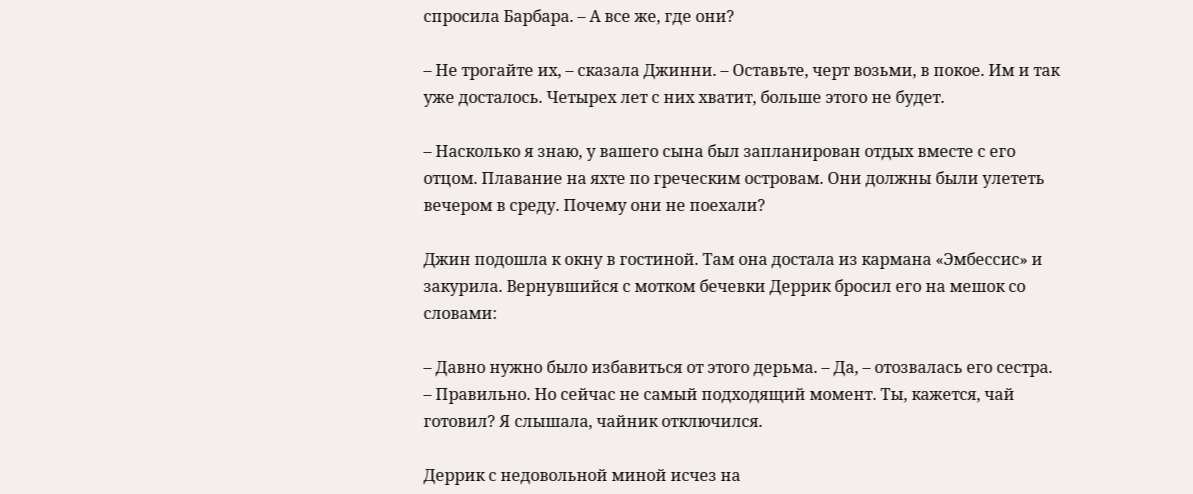спросила Барбара. – А все же, где они?

– Не трогайте их, – сказала Джинни. – Оставьте, черт возьми, в покое. Им и так уже досталось. Четырех лет с них хватит, больше этого не будет.

– Насколько я знаю, у вашего сына был запланирован отдых вместе с его отцом. Плавание на яхте по греческим островам. Они должны были улететь вечером в среду. Почему они не поехали?

Джин подошла к окну в гостиной. Там она достала из кармана «Эмбессис» и закурила. Вернувшийся с мотком бечевки Деррик бросил его на мешок со словами:

– Давно нужно было избавиться от этого дерьма. – Да, – отозвалась его сестра. – Правильно. Но сейчас не самый подходящий момент. Ты, кажется, чай готовил? Я слышала, чайник отключился.

Деррик с недовольной миной исчез на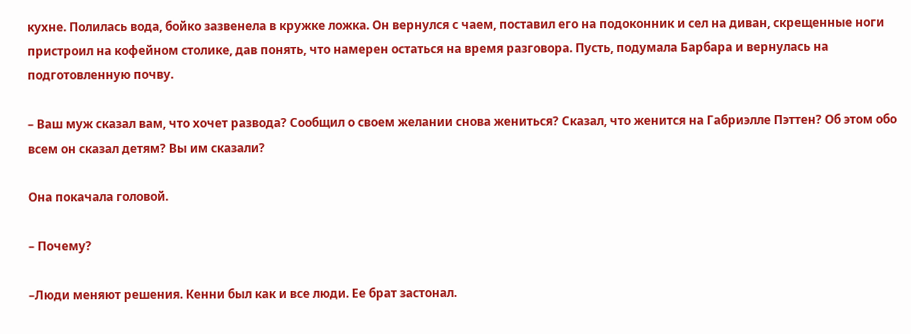кухне. Полилась вода, бойко зазвенела в кружке ложка. Он вернулся с чаем, поставил его на подоконник и сел на диван, скрещенные ноги пристроил на кофейном столике, дав понять, что намерен остаться на время разговора. Пусть, подумала Барбара и вернулась на подготовленную почву.

– Ваш муж сказал вам, что хочет развода? Сообщил о своем желании снова жениться? Сказал, что женится на Габриэлле Пэттен? Об этом обо всем он сказал детям? Вы им сказали?

Она покачала головой.

– Почему?

–Люди меняют решения. Кенни был как и все люди. Ее брат застонал.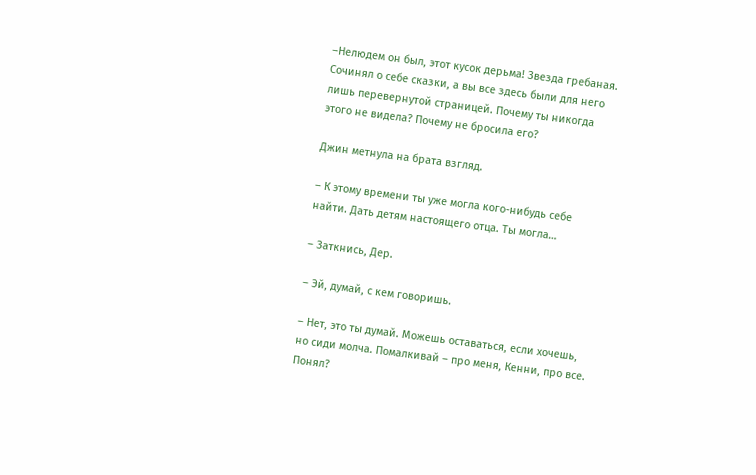–Нелюдем он был, этот кусок дерьма! Звезда гребаная. Сочинял о себе сказки, а вы все здесь были для него лишь перевернутой страницей. Почему ты никогда этого не видела? Почему не бросила его?

Джин метнула на брата взгляд.

– К этому времени ты уже могла кого-нибудь себе найти. Дать детям настоящего отца. Ты могла…

– Заткнись, Дер.

– Эй, думай, с кем говоришь.

– Нет, это ты думай. Можешь оставаться, если хочешь, но сиди молча. Помалкивай – про меня, Кенни, про все. Понял?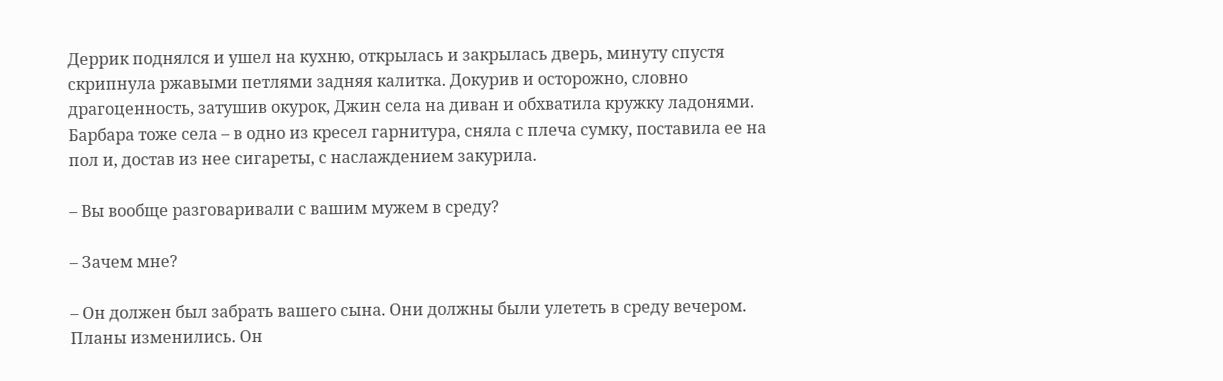Деррик поднялся и ушел на кухню, открылась и закрылась дверь, минуту спустя скрипнула ржавыми петлями задняя калитка. Докурив и осторожно, словно драгоценность, затушив окурок, Джин села на диван и обхватила кружку ладонями. Барбара тоже села – в одно из кресел гарнитура, сняла с плеча сумку, поставила ее на пол и, достав из нее сигареты, с наслаждением закурила.

– Вы вообще разговаривали с вашим мужем в среду?

– Зачем мне?

– Он должен был забрать вашего сына. Они должны были улететь в среду вечером. Планы изменились. Он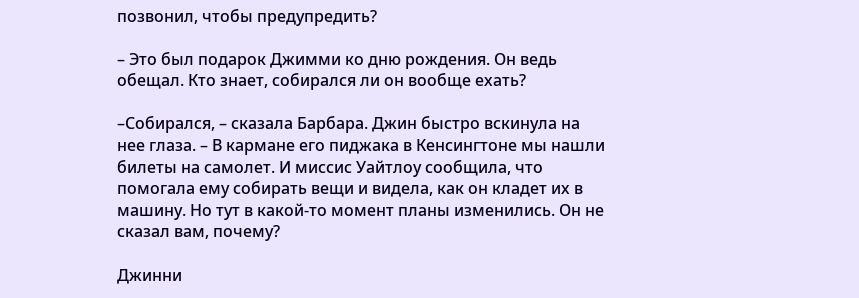позвонил, чтобы предупредить?

– Это был подарок Джимми ко дню рождения. Он ведь обещал. Кто знает, собирался ли он вообще ехать?

–Собирался, – сказала Барбара. Джин быстро вскинула на нее глаза. – В кармане его пиджака в Кенсингтоне мы нашли билеты на самолет. И миссис Уайтлоу сообщила, что помогала ему собирать вещи и видела, как он кладет их в машину. Но тут в какой-то момент планы изменились. Он не сказал вам, почему?

Джинни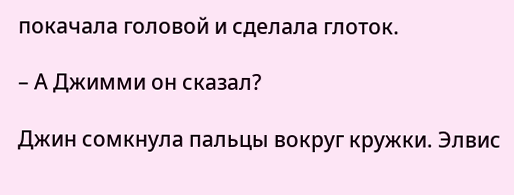покачала головой и сделала глоток.

– А Джимми он сказал?

Джин сомкнула пальцы вокруг кружки. Элвис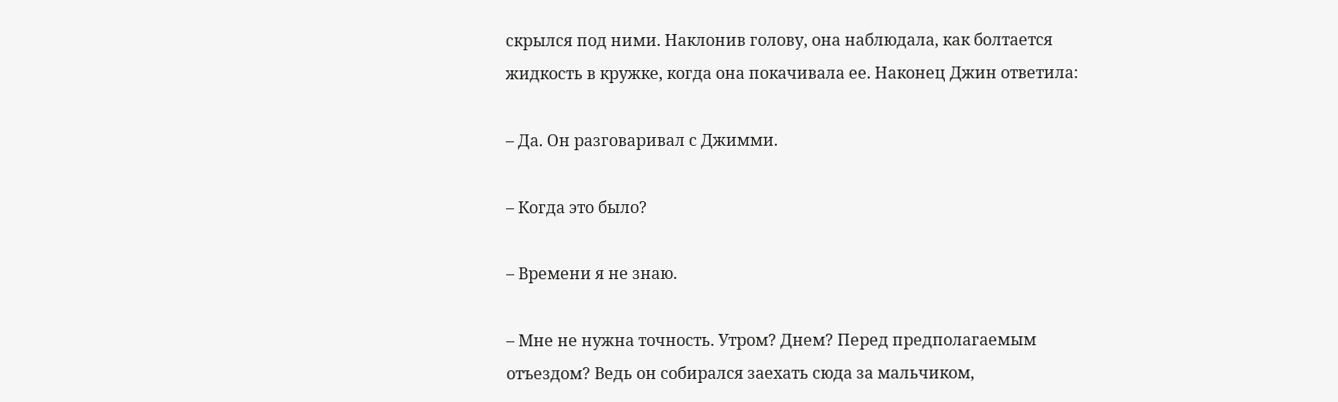скрылся под ними. Наклонив голову, она наблюдала, как болтается жидкость в кружке, когда она покачивала ее. Наконец Джин ответила:

– Да. Он разговаривал с Джимми.

– Когда это было?

– Времени я не знаю.

– Мне не нужна точность. Утром? Днем? Перед предполагаемым отъездом? Ведь он собирался заехать сюда за мальчиком,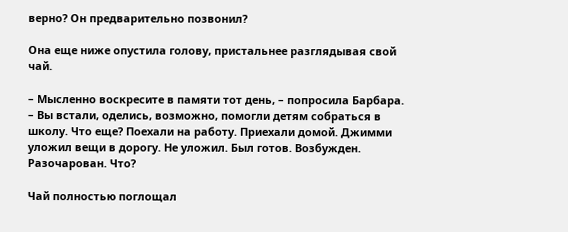верно? Он предварительно позвонил?

Она еще ниже опустила голову, пристальнее разглядывая свой чай.

– Мысленно воскресите в памяти тот день, – попросила Барбара. – Вы встали, оделись, возможно, помогли детям собраться в школу. Что еще? Поехали на работу. Приехали домой. Джимми уложил вещи в дорогу. Не уложил. Был готов. Возбужден. Разочарован. Что?

Чай полностью поглощал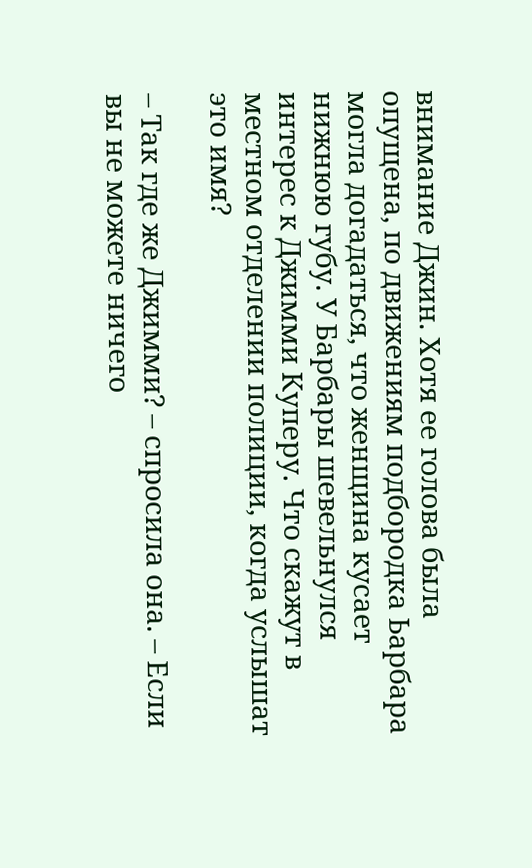внимание Джин. Хотя ее голова была опущена, по движениям подбородка Ьарбара могла догадаться, что женщина кусает нижнюю губу. У Барбары шевельнулся интерес к Джимми Куперу. Что скажут в местном отделении полиции, когда услышат это имя?

– Так где же Джимми? – спросила она. – Если вы не можете ничего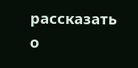рассказать о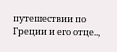путешествии по Греции и его отце..,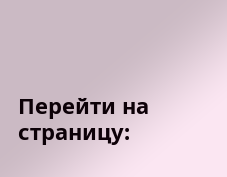Перейти на страницу: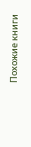Похожие книги